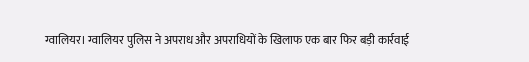ग्वालियर। ग्वालियर पुलिस ने अपराध और अपराधियों के खिलाफ एक बार फिर बड़ी कार्रवाई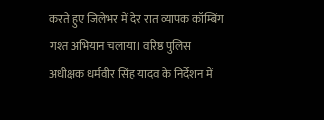करते हुए जिलेभर में देर रात व्यापक कॉम्बिंग गश्त अभियान चलाया। वरिष्ठ पुलिस अधीक्षक धर्मवीर सिंह यादव के निर्देशन में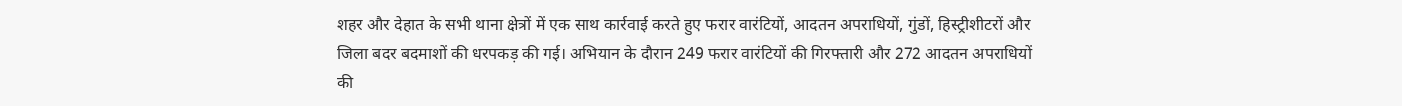शहर और देहात के सभी थाना क्षेत्रों में एक साथ कार्रवाई करते हुए फरार वारंटियों, आदतन अपराधियों, गुंडों, हिस्ट्रीशीटरों और जिला बदर बदमाशों की धरपकड़ की गई। अभियान के दौरान 249 फरार वारंटियों की गिरफ्तारी और 272 आदतन अपराधियों की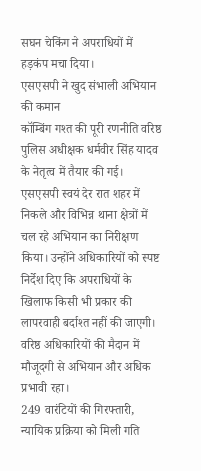सघन चेकिंग ने अपराधियों में हड़कंप मचा दिया।
एसएसपी ने खुद संभाली अभियान की कमान
कॉम्बिंग गश्त की पूरी रणनीति वरिष्ठ पुलिस अधीक्षक धर्मवीर सिंह यादव के नेतृत्व में तैयार की गई। एसएसपी स्वयं देर रात शहर में निकले और विभिन्न थाना क्षेत्रों में चल रहे अभियान का निरीक्षण किया। उन्होंने अधिकारियों को स्पष्ट निर्देश दिए कि अपराधियों के खिलाफ किसी भी प्रकार की लापरवाही बर्दाश्त नहीं की जाएगी। वरिष्ठ अधिकारियों की मैदान में मौजूदगी से अभियान और अधिक प्रभावी रहा।
249 वारंटियों की गिरफ्तारी, न्यायिक प्रक्रिया को मिली गति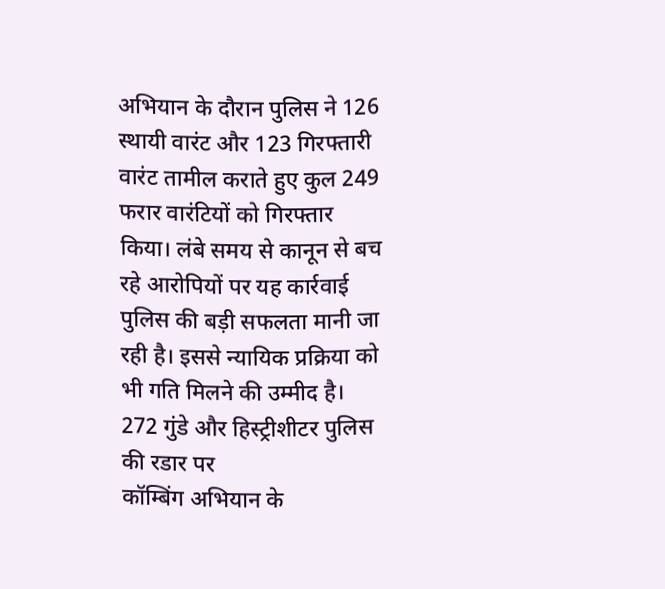अभियान के दौरान पुलिस ने 126 स्थायी वारंट और 123 गिरफ्तारी वारंट तामील कराते हुए कुल 249 फरार वारंटियों को गिरफ्तार किया। लंबे समय से कानून से बच रहे आरोपियों पर यह कार्रवाई पुलिस की बड़ी सफलता मानी जा रही है। इससे न्यायिक प्रक्रिया को भी गति मिलने की उम्मीद है।
272 गुंडे और हिस्ट्रीशीटर पुलिस की रडार पर
कॉम्बिंग अभियान के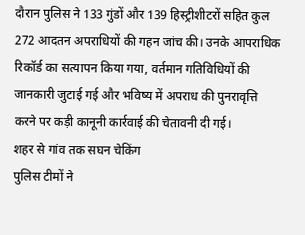दौरान पुलिस ने 133 गुंडों और 139 हिस्ट्रीशीटरों सहित कुल 272 आदतन अपराधियों की गहन जांच की। उनके आपराधिक रिकॉर्ड का सत्यापन किया गया, वर्तमान गतिविधियों की जानकारी जुटाई गई और भविष्य में अपराध की पुनरावृत्ति करने पर कड़ी कानूनी कार्रवाई की चेतावनी दी गई।
शहर से गांव तक सघन चेकिंग
पुलिस टीमों ने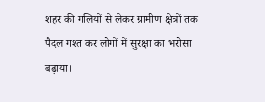शहर की गलियों से लेकर ग्रामीण क्षेत्रों तक पैदल गश्त कर लोगों में सुरक्षा का भरोसा बढ़ाया।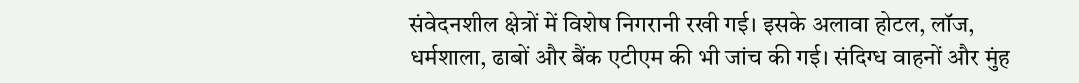संवेदनशील क्षेत्रों में विशेष निगरानी रखी गई। इसके अलावा होटल, लॉज, धर्मशाला, ढाबों और बैंक एटीएम की भी जांच की गई। संदिग्ध वाहनों और मुंह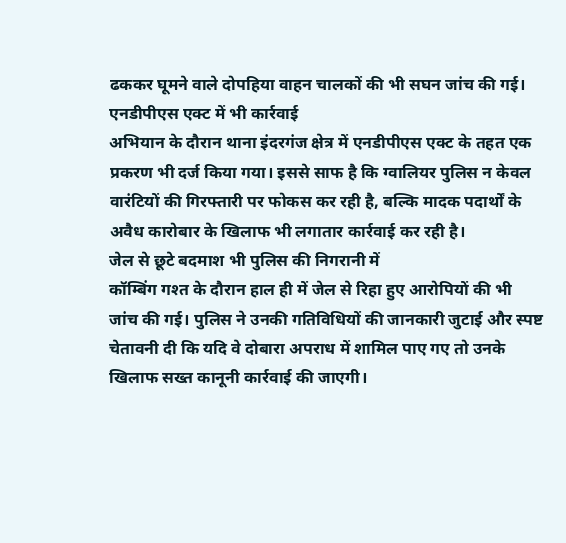ढककर घूमने वाले दोपहिया वाहन चालकों की भी सघन जांच की गई।
एनडीपीएस एक्ट में भी कार्रवाई
अभियान के दौरान थाना इंदरगंज क्षेत्र में एनडीपीएस एक्ट के तहत एक प्रकरण भी दर्ज किया गया। इससे साफ है कि ग्वालियर पुलिस न केवल वारंटियों की गिरफ्तारी पर फोकस कर रही है, बल्कि मादक पदार्थों के अवैध कारोबार के खिलाफ भी लगातार कार्रवाई कर रही है।
जेल से छूटे बदमाश भी पुलिस की निगरानी में
कॉम्बिंग गश्त के दौरान हाल ही में जेल से रिहा हुए आरोपियों की भी जांच की गई। पुलिस ने उनकी गतिविधियों की जानकारी जुटाई और स्पष्ट चेतावनी दी कि यदि वे दोबारा अपराध में शामिल पाए गए तो उनके खिलाफ सख्त कानूनी कार्रवाई की जाएगी।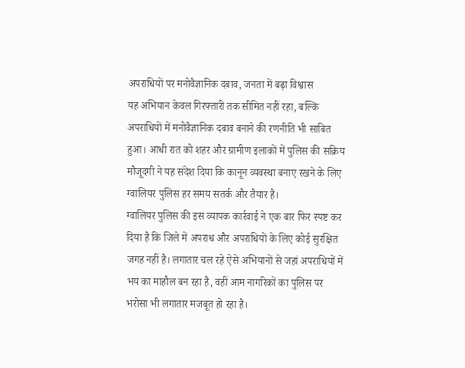अपराधियों पर मनोवैज्ञानिक दबाव, जनता में बढ़ा विश्वास
यह अभियान केवल गिरफ्तारी तक सीमित नहीं रहा, बल्कि अपराधियों में मनोवैज्ञानिक दबाव बनाने की रणनीति भी साबित हुआ। आधी रात को शहर और ग्रामीण इलाकों में पुलिस की सक्रिय मौजूदगी ने यह संदेश दिया कि कानून व्यवस्था बनाए रखने के लिए ग्वालियर पुलिस हर समय सतर्क और तैयार है।
ग्वालियर पुलिस की इस व्यापक कार्रवाई ने एक बार फिर स्पष्ट कर दिया है कि जिले में अपराध और अपराधियों के लिए कोई सुरक्षित जगह नहीं है। लगातार चल रहे ऐसे अभियानों से जहां अपराधियों में भय का माहौल बन रहा है, वहीं आम नागरिकों का पुलिस पर भरोसा भी लगातार मजबूत हो रहा है।